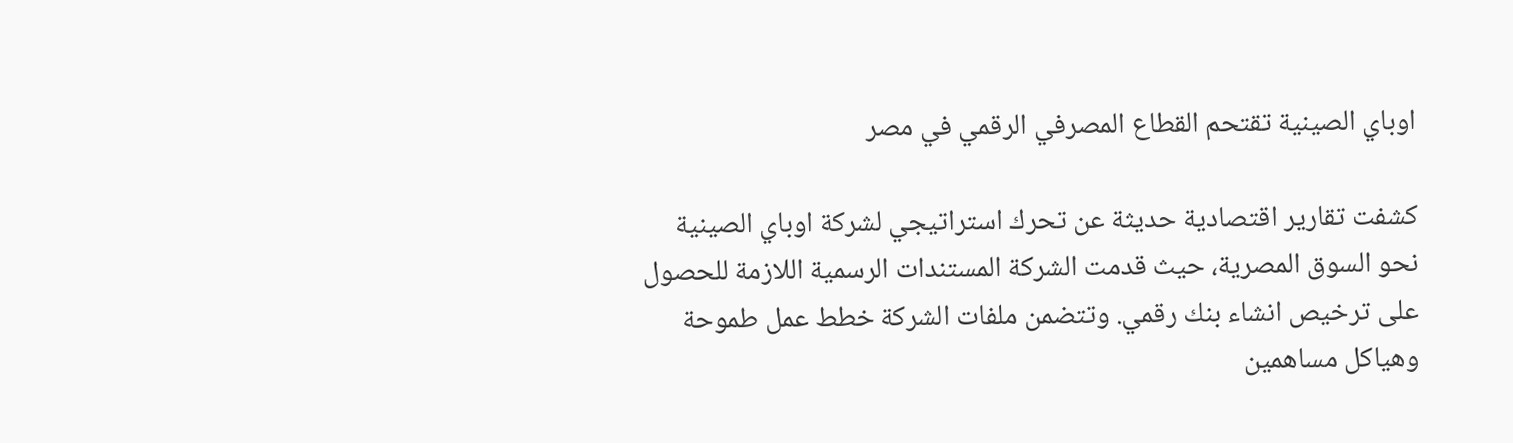اوباي الصينية تقتحم القطاع المصرفي الرقمي في مصر

كشفت تقارير اقتصادية حديثة عن تحرك استراتيجي لشركة اوباي الصينية نحو السوق المصرية، حيث قدمت الشركة المستندات الرسمية اللازمة للحصول على ترخيص انشاء بنك رقمي. وتتضمن ملفات الشركة خطط عمل طموحة وهياكل مساهمين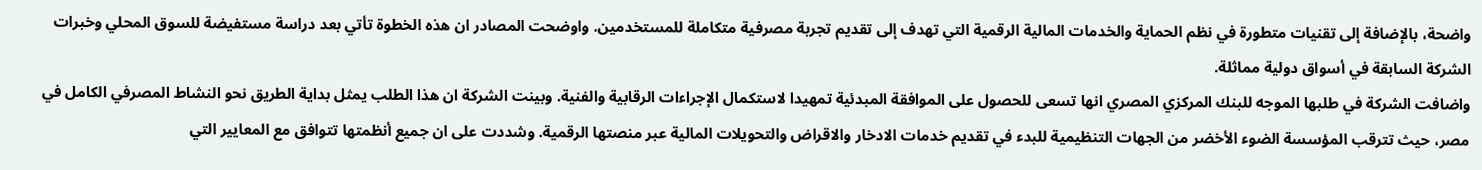واضحة، بالإضافة إلى تقنيات متطورة في نظم الحماية والخدمات المالية الرقمية التي تهدف إلى تقديم تجربة مصرفية متكاملة للمستخدمين. واوضحت المصادر ان هذه الخطوة تأتي بعد دراسة مستفيضة للسوق المحلي وخبرات الشركة السابقة في أسواق دولية مماثلة.
واضافت الشركة في طلبها الموجه للبنك المركزي المصري انها تسعى للحصول على الموافقة المبدئية تمهيدا لاستكمال الإجراءات الرقابية والفنية. وبينت الشركة ان هذا الطلب يمثل بداية الطريق نحو النشاط المصرفي الكامل في مصر، حيث تترقب المؤسسة الضوء الأخضر من الجهات التنظيمية للبدء في تقديم خدمات الادخار والاقراض والتحويلات المالية عبر منصتها الرقمية. وشددت على ان جميع أنظمتها تتوافق مع المعايير التي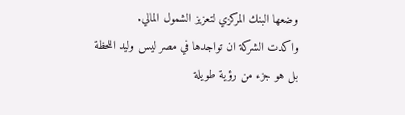وضعها البنك المركزي لتعزيز الشمول المالي.
واكدت الشركة ان تواجدها في مصر ليس وليد اللحظة بل هو جزء من رؤية طويلة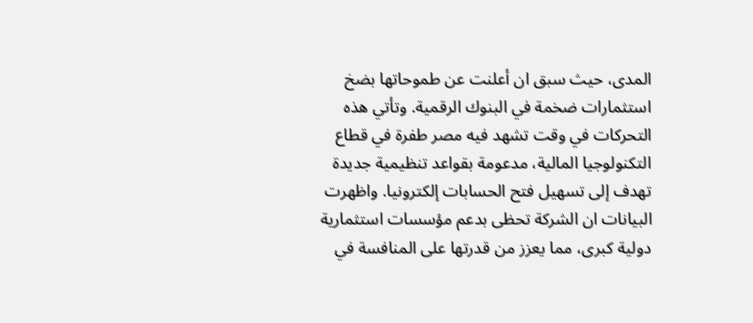المدى، حيث سبق ان أعلنت عن طموحاتها بضخ استثمارات ضخمة في البنوك الرقمية. وتأتي هذه التحركات في وقت تشهد فيه مصر طفرة في قطاع التكنولوجيا المالية، مدعومة بقواعد تنظيمية جديدة تهدف إلى تسهيل فتح الحسابات إلكترونيا. واظهرت البيانات ان الشركة تحظى بدعم مؤسسات استثمارية دولية كبرى، مما يعزز من قدرتها على المنافسة في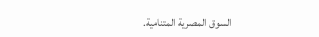السوق المصرية المتنامية.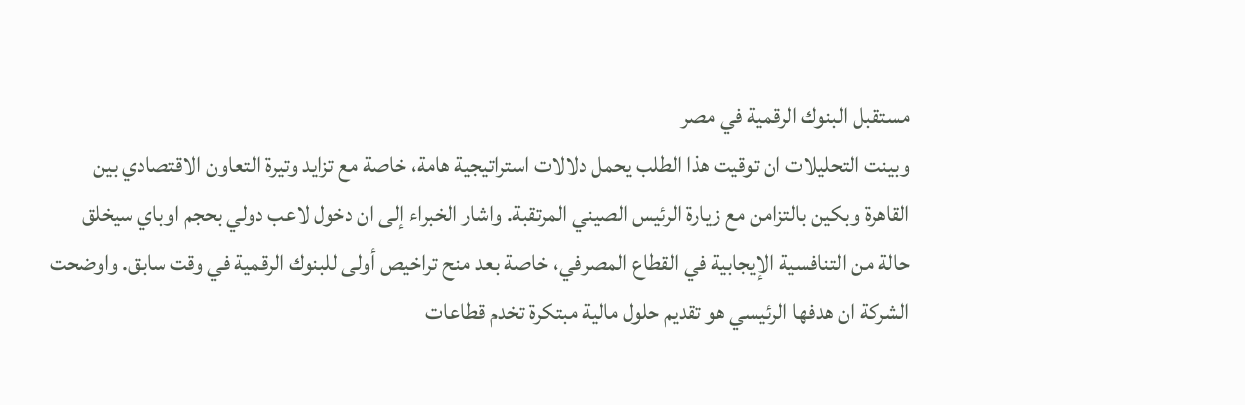مستقبل البنوك الرقمية في مصر
وبينت التحليلات ان توقيت هذا الطلب يحمل دلالات استراتيجية هامة، خاصة مع تزايد وتيرة التعاون الاقتصادي بين القاهرة وبكين بالتزامن مع زيارة الرئيس الصيني المرتقبة. واشار الخبراء إلى ان دخول لاعب دولي بحجم اوباي سيخلق حالة من التنافسية الإيجابية في القطاع المصرفي، خاصة بعد منح تراخيص أولى للبنوك الرقمية في وقت سابق. واوضحت الشركة ان هدفها الرئيسي هو تقديم حلول مالية مبتكرة تخدم قطاعات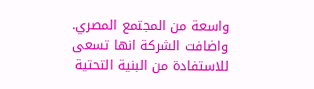واسعة من المجتمع المصري.
واضافت الشركة انها تسعى للاستفادة من البنية التحتية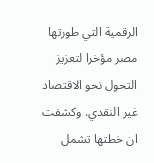الرقمية التي طورتها مصر مؤخرا لتعزيز التحول نحو الاقتصاد غير النقدي. وكشفت ان خطتها تشمل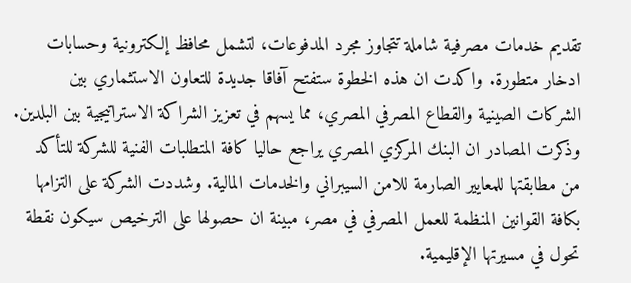تقديم خدمات مصرفية شاملة تتجاوز مجرد المدفوعات، لتشمل محافظ إلكترونية وحسابات ادخار متطورة. واكدت ان هذه الخطوة ستفتح آفاقا جديدة للتعاون الاستثماري بين الشركات الصينية والقطاع المصرفي المصري، مما يسهم في تعزيز الشراكة الاستراتيجية بين البلدين.
وذكرت المصادر ان البنك المركزي المصري يراجع حاليا كافة المتطلبات الفنية للشركة للتأكد من مطابقتها للمعايير الصارمة للامن السيبراني والخدمات المالية. وشددت الشركة على التزامها بكافة القوانين المنظمة للعمل المصرفي في مصر، مبينة ان حصولها على الترخيص سيكون نقطة تحول في مسيرتها الإقليمية.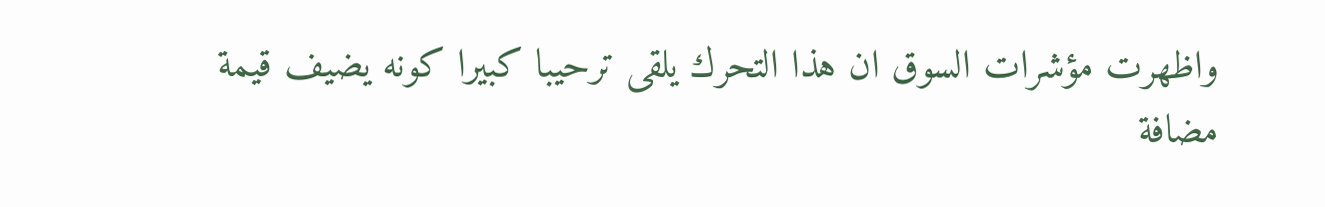واظهرت مؤشرات السوق ان هذا التحرك يلقى ترحيبا كبيرا كونه يضيف قيمة مضافة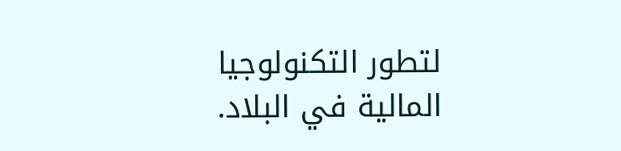لتطور التكنولوجيا المالية في البلاد.